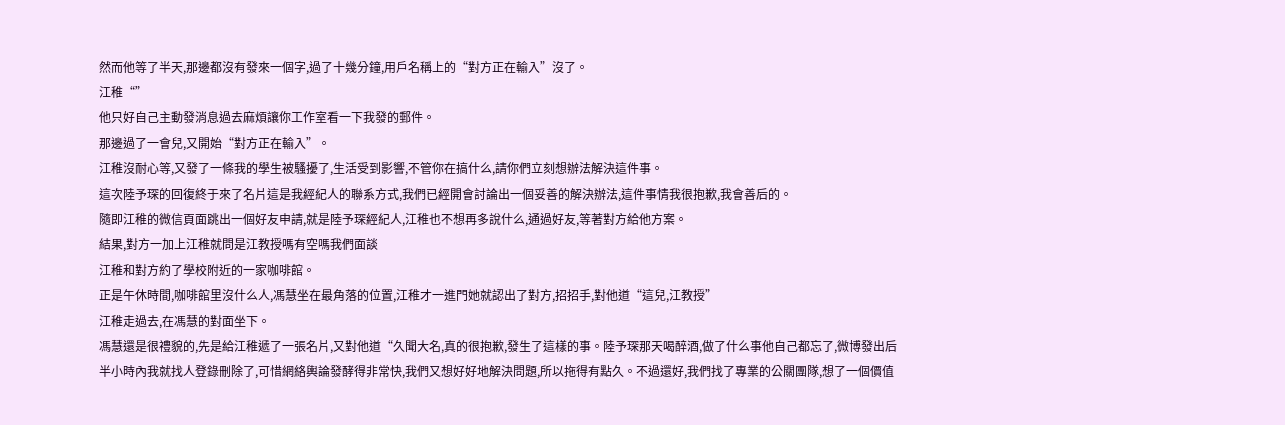然而他等了半天,那邊都沒有發來一個字,過了十幾分鐘,用戶名稱上的“對方正在輸入”沒了。
江稚“”
他只好自己主動發消息過去麻煩讓你工作室看一下我發的郵件。
那邊過了一會兒,又開始“對方正在輸入”。
江稚沒耐心等,又發了一條我的學生被騷擾了,生活受到影響,不管你在搞什么,請你們立刻想辦法解決這件事。
這次陸予琛的回復終于來了名片這是我經紀人的聯系方式,我們已經開會討論出一個妥善的解決辦法,這件事情我很抱歉,我會善后的。
隨即江稚的微信頁面跳出一個好友申請,就是陸予琛經紀人,江稚也不想再多說什么,通過好友,等著對方給他方案。
結果,對方一加上江稚就問是江教授嗎有空嗎我們面談
江稚和對方約了學校附近的一家咖啡館。
正是午休時間,咖啡館里沒什么人,馮慧坐在最角落的位置,江稚才一進門她就認出了對方,招招手,對他道“這兒,江教授”
江稚走過去,在馮慧的對面坐下。
馮慧還是很禮貌的,先是給江稚遞了一張名片,又對他道“久聞大名,真的很抱歉,發生了這樣的事。陸予琛那天喝醉酒,做了什么事他自己都忘了,微博發出后半小時內我就找人登錄刪除了,可惜網絡輿論發酵得非常快,我們又想好好地解決問題,所以拖得有點久。不過還好,我們找了專業的公關團隊,想了一個價值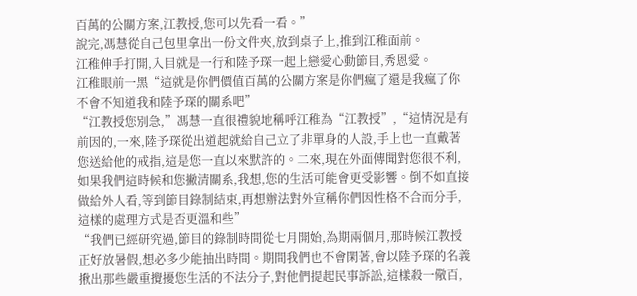百萬的公關方案,江教授,您可以先看一看。”
說完,馮慧從自己包里拿出一份文件夾,放到桌子上,推到江稚面前。
江稚伸手打開,入目就是一行和陸予琛一起上戀愛心動節目,秀恩愛。
江稚眼前一黑“這就是你們價值百萬的公關方案是你們瘋了還是我瘋了你不會不知道我和陸予琛的關系吧”
“江教授您別急,”馮慧一直很禮貌地稱呼江稚為“江教授”,“這情況是有前因的,一來,陸予琛從出道起就給自己立了非單身的人設,手上也一直戴著您送給他的戒指,這是您一直以來默許的。二來,現在外面傳聞對您很不利,如果我們這時候和您撇清關系,我想,您的生活可能會更受影響。倒不如直接做給外人看,等到節目錄制結束,再想辦法對外宣稱你們因性格不合而分手,這樣的處理方式是否更溫和些”
“我們已經研究過,節目的錄制時間從七月開始,為期兩個月,那時候江教授正好放暑假,想必多少能抽出時間。期間我們也不會閑著,會以陸予琛的名義揪出那些嚴重攪擾您生活的不法分子,對他們提起民事訴訟,這樣殺一儆百,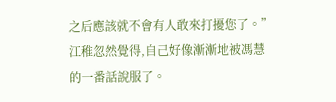之后應該就不會有人敢來打擾您了。”
江稚忽然覺得,自己好像漸漸地被馮慧的一番話說服了。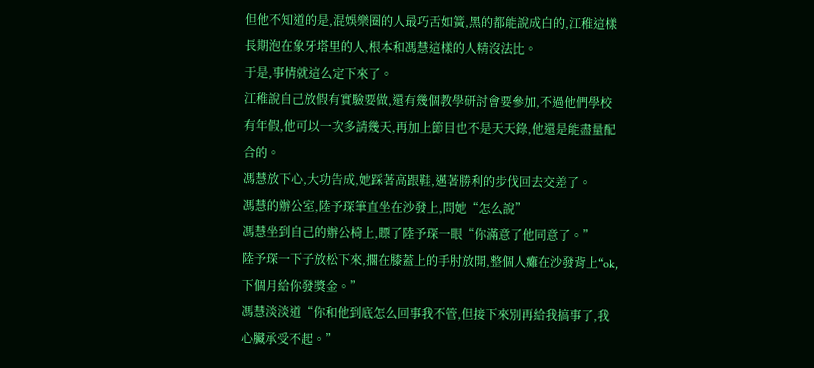但他不知道的是,混娛樂圈的人最巧舌如簧,黑的都能說成白的,江稚這樣長期泡在象牙塔里的人,根本和馮慧這樣的人精沒法比。
于是,事情就這么定下來了。
江稚說自己放假有實驗要做,還有幾個教學研討會要參加,不過他們學校有年假,他可以一次多請幾天,再加上節目也不是天天錄,他還是能盡量配合的。
馮慧放下心,大功告成,她踩著高跟鞋,邁著勝利的步伐回去交差了。
馮慧的辦公室,陸予琛筆直坐在沙發上,問她“怎么說”
馮慧坐到自己的辦公椅上,瞟了陸予琛一眼“你滿意了他同意了。”
陸予琛一下子放松下來,擱在膝蓋上的手肘放開,整個人癱在沙發背上“ok,下個月給你發獎金。”
馮慧淡淡道“你和他到底怎么回事我不管,但接下來別再給我搞事了,我心臟承受不起。”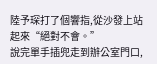陸予琛打了個響指,從沙發上站起來“絕對不會。”
說完單手插兜走到辦公室門口,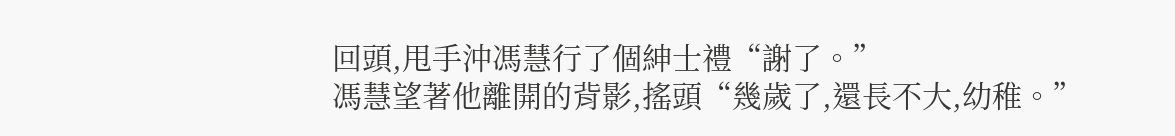回頭,甩手沖馮慧行了個紳士禮“謝了。”
馮慧望著他離開的背影,搖頭“幾歲了,還長不大,幼稚。”